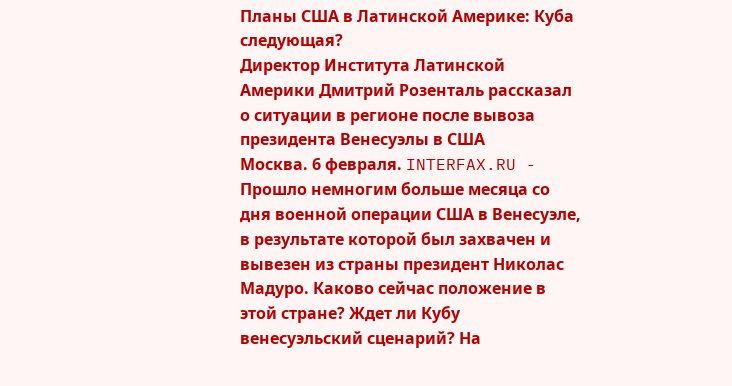Планы США в Латинской Америке: Куба следующая?
Директор Института Латинской Америки Дмитрий Розенталь рассказал о ситуации в регионе после вывоза президента Венесуэлы в США
Москва. 6 февраля. INTERFAX.RU - Прошло немногим больше месяца со дня военной операции США в Венесуэле, в результате которой был захвачен и вывезен из страны президент Николас Мадуро. Каково сейчас положение в этой стране? Ждет ли Кубу венесуэльский сценарий? На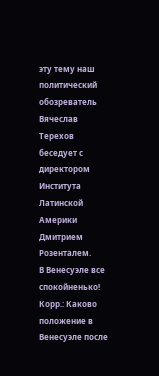эту тему наш политический обозреватель Вячеслав Терехов беседует с директором Института Латинской Америки Дмитрием Розенталем.
В Венесуэле все спокойненько!
Корр.: Каково положение в Венесуэле после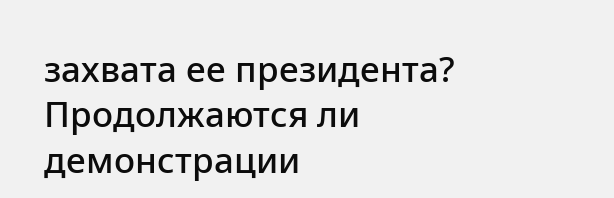захвата ее президента? Продолжаются ли демонстрации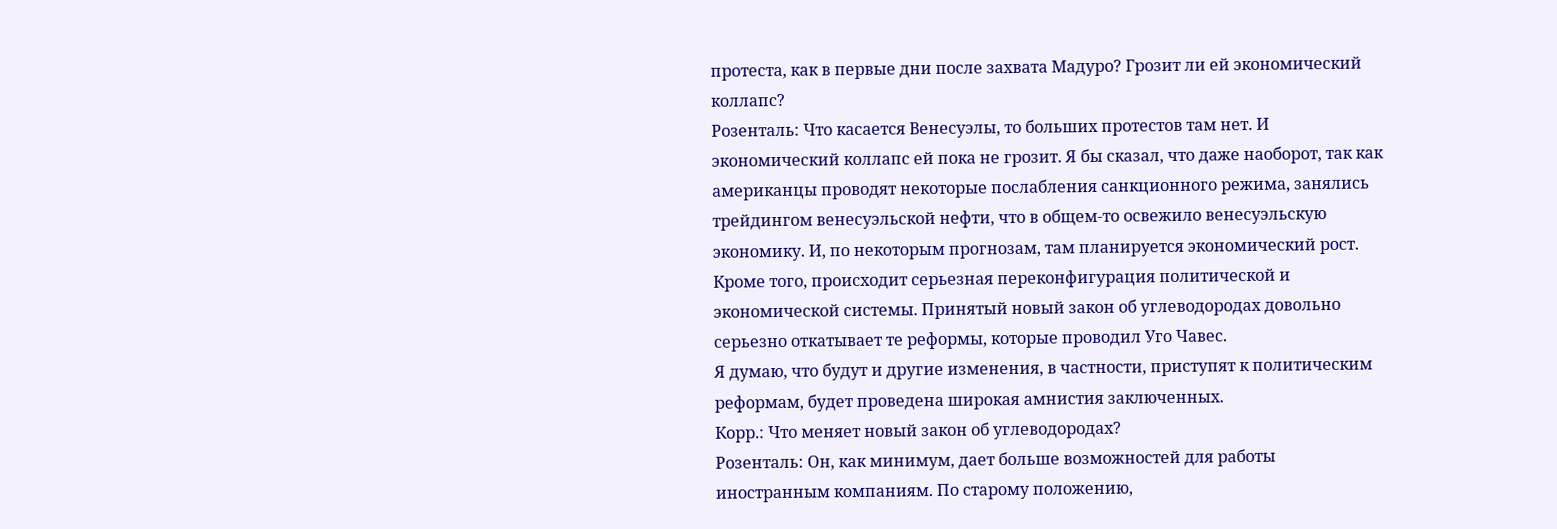протеста, как в первые дни после захвата Мадуро? Грозит ли ей экономический коллапс?
Розенталь: Что касается Венесуэлы, то больших протестов там нет. И экономический коллапс ей пока не грозит. Я бы сказал, что даже наоборот, так как американцы проводят некоторые послабления санкционного режима, занялись трейдингом венесуэльской нефти, что в общем-то освежило венесуэльскую экономику. И, по некоторым прогнозам, там планируется экономический рост.
Кроме того, происходит серьезная переконфигурация политической и экономической системы. Принятый новый закон об углеводородах довольно серьезно откатывает те реформы, которые проводил Уго Чавес.
Я думаю, что будут и другие изменения, в частности, приступят к политическим реформам, будет проведена широкая амнистия заключенных.
Корр.: Что меняет новый закон об углеводородах?
Розенталь: Он, как минимум, дает больше возможностей для работы иностранным компаниям. По старому положению,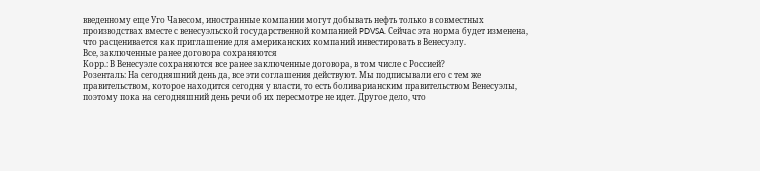введенному еще Уго Чавесом, иностранные компании могут добывать нефть только в совместных производствах вместе с венесуэльской государственной компанией PDVSA. Сейчас эта норма будет изменена, что расценивается как приглашение для американских компаний инвестировать в Венесуэлу.
Все, заключенные ранее договора сохраняются
Корр.: В Венесуэле сохраняются все ранее заключенные договора, в том числе с Россией?
Розенталь: На сегодняшний день да, все эти соглашения действуют. Мы подписывали его с тем же правительством, которое находится сегодня у власти, то есть боливарианским правительством Венесуэлы, поэтому пока на сегодняшний день речи об их пересмотре не идет. Другое дело, что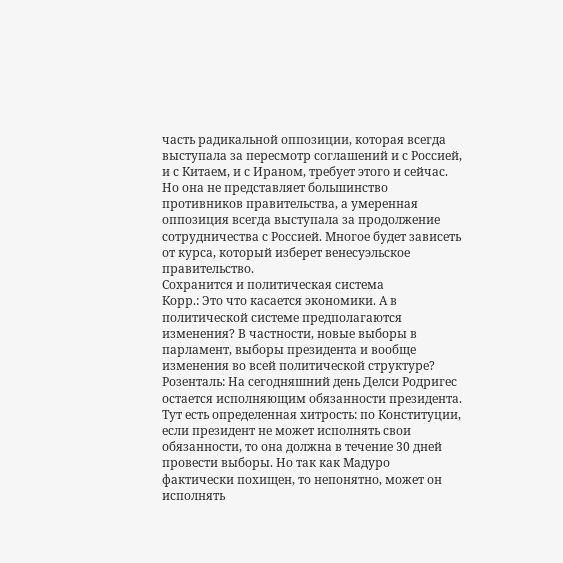часть радикальной оппозиции, которая всегда выступала за пересмотр соглашений и с Россией, и с Китаем, и с Ираном, требует этого и сейчас. Но она не представляет большинство противников правительства, а умеренная оппозиция всегда выступала за продолжение сотрудничества с Россией. Многое будет зависеть от курса, который изберет венесуэльское правительство.
Сохранится и политическая система
Корр.: Это что касается экономики. А в политической системе предполагаются изменения? В частности, новые выборы в парламент, выборы президента и вообще изменения во всей политической структуре?
Розенталь: На сегодняшний день Делси Родригес остается исполняющим обязанности президента. Тут есть определенная хитрость: по Конституции, если президент не может исполнять свои обязанности, то она должна в течение 30 дней провести выборы. Но так как Мадуро фактически похищен, то непонятно, может он исполнять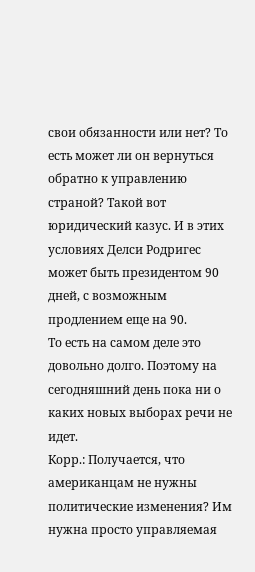свои обязанности или нет? То есть может ли он вернуться обратно к управлению страной? Такой вот юридический казус. И в этих условиях Делси Родригес может быть президентом 90 дней, с возможным продлением еще на 90.
То есть на самом деле это довольно долго. Поэтому на сегодняшний день пока ни о каких новых выборах речи не идет.
Корр.: Получается, что американцам не нужны политические изменения? Им нужна просто управляемая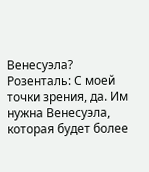Венесуэла?
Розенталь: С моей точки зрения, да. Им нужна Венесуэла, которая будет более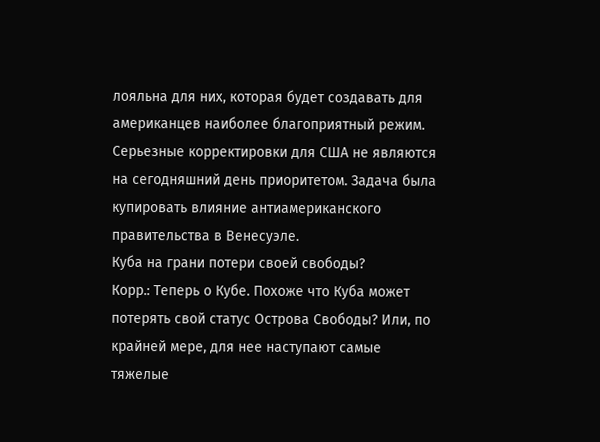лояльна для них, которая будет создавать для американцев наиболее благоприятный режим. Серьезные корректировки для США не являются на сегодняшний день приоритетом. Задача была купировать влияние антиамериканского правительства в Венесуэле.
Куба на грани потери своей свободы?
Корр.: Теперь о Кубе. Похоже что Куба может потерять свой статус Острова Свободы? Или, по крайней мере, для нее наступают самые тяжелые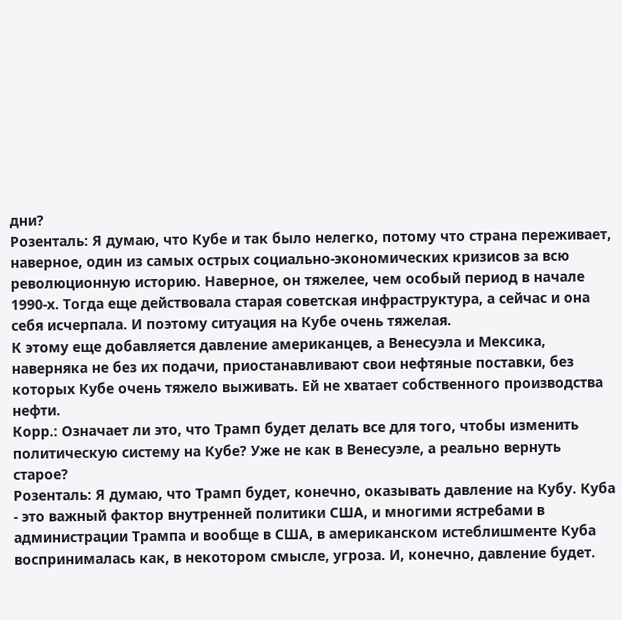дни?
Розенталь: Я думаю, что Кубе и так было нелегко, потому что страна переживает, наверное, один из самых острых социально-экономических кризисов за всю революционную историю. Наверное, он тяжелее, чем особый период в начале 1990-х. Тогда еще действовала старая советская инфраструктура, а сейчас и она себя исчерпала. И поэтому ситуация на Кубе очень тяжелая.
К этому еще добавляется давление американцев, а Венесуэла и Мексика, наверняка не без их подачи, приостанавливают свои нефтяные поставки, без которых Кубе очень тяжело выживать. Ей не хватает собственного производства нефти.
Корр.: Означает ли это, что Трамп будет делать все для того, чтобы изменить политическую систему на Кубе? Уже не как в Венесуэле, а реально вернуть старое?
Розенталь: Я думаю, что Трамп будет, конечно, оказывать давление на Кубу. Куба - это важный фактор внутренней политики США, и многими ястребами в администрации Трампа и вообще в США, в американском истеблишменте Куба воспринималась как, в некотором смысле, угроза. И, конечно, давление будет.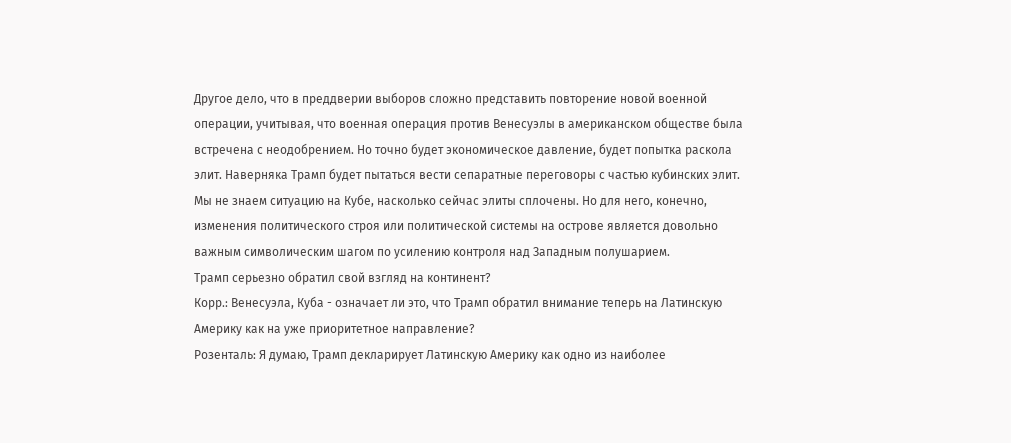Другое дело, что в преддверии выборов сложно представить повторение новой военной операции, учитывая, что военная операция против Венесуэлы в американском обществе была встречена с неодобрением. Но точно будет экономическое давление, будет попытка раскола элит. Наверняка Трамп будет пытаться вести сепаратные переговоры с частью кубинских элит. Мы не знаем ситуацию на Кубе, насколько сейчас элиты сплочены. Но для него, конечно, изменения политического строя или политической системы на острове является довольно важным символическим шагом по усилению контроля над Западным полушарием.
Трамп серьезно обратил свой взгляд на континент?
Корр.: Венесуэла, Куба - означает ли это, что Трамп обратил внимание теперь на Латинскую Америку как на уже приоритетное направление?
Розенталь: Я думаю, Трамп декларирует Латинскую Америку как одно из наиболее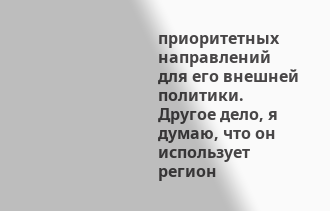приоритетных направлений для его внешней политики. Другое дело, я думаю, что он использует регион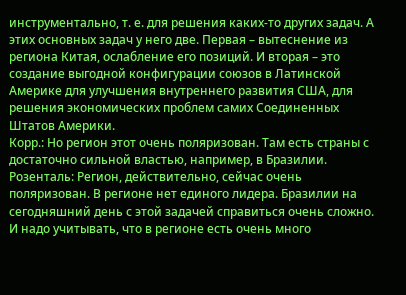инструментально, т. е. для решения каких-то других задач. А этих основных задач у него две. Первая – вытеснение из региона Китая, ослабление его позиций. И вторая – это создание выгодной конфигурации союзов в Латинской Америке для улучшения внутреннего развития США, для решения экономических проблем самих Соединенных Штатов Америки.
Корр.: Но регион этот очень поляризован. Там есть страны с достаточно сильной властью, например, в Бразилии.
Розенталь: Регион, действительно, сейчас очень поляризован. В регионе нет единого лидера. Бразилии на сегодняшний день с этой задачей справиться очень сложно. И надо учитывать, что в регионе есть очень много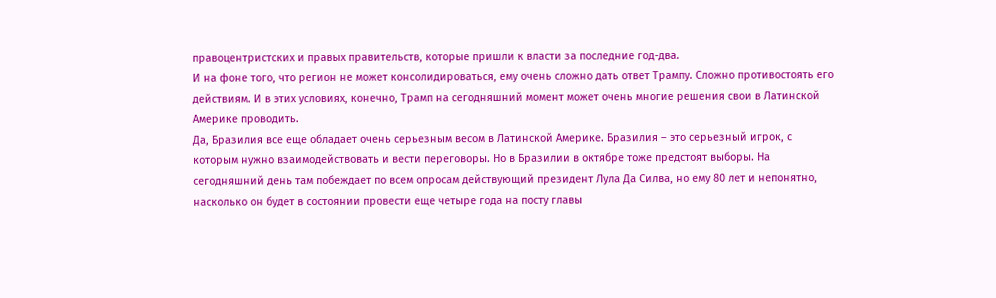правоцентристских и правых правительств, которые пришли к власти за последние год-два.
И на фоне того, что регион не может консолидироваться, ему очень сложно дать ответ Трампу. Сложно противостоять его действиям. И в этих условиях, конечно, Трамп на сегодняшний момент может очень многие решения свои в Латинской Америке проводить.
Да, Бразилия все еще обладает очень серьезным весом в Латинской Америке. Бразилия – это серьезный игрок, с которым нужно взаимодействовать и вести переговоры. Но в Бразилии в октябре тоже предстоят выборы. На сегодняшний день там побеждает по всем опросам действующий президент Лула Да Силва, но ему 80 лет и непонятно, насколько он будет в состоянии провести еще четыре года на посту главы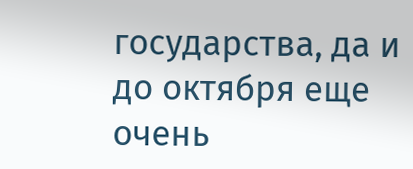государства, да и до октября еще очень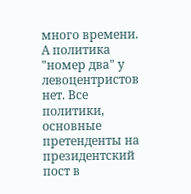много времени. А политика "номер два" у левоцентристов нет. Все политики, основные претенденты на президентский пост в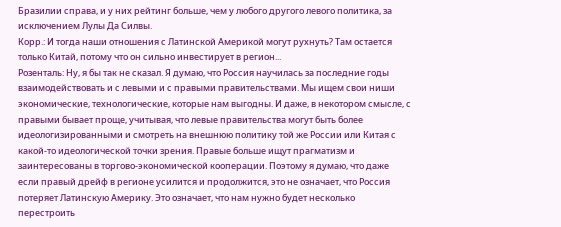Бразилии справа, и у них рейтинг больше, чем у любого другого левого политика, за исключением Лулы Да Силвы.
Корр.: И тогда наши отношения с Латинской Америкой могут рухнуть? Там остается только Китай, потому что он сильно инвестирует в регион...
Розенталь: Ну, я бы так не сказал. Я думаю, что Россия научилась за последние годы взаимодействовать и с левыми и с правыми правительствами. Мы ищем свои ниши экономические, технологические, которые нам выгодны. И даже, в некотором смысле, с правыми бывает проще, учитывая, что левые правительства могут быть более идеологизированными и смотреть на внешнюю политику той же России или Китая с какой-то идеологической точки зрения. Правые больше ищут прагматизм и заинтересованы в торгово-экономической кооперации. Поэтому я думаю, что даже если правый дрейф в регионе усилится и продолжится, это не означает, что Россия потеряет Латинскую Америку. Это означает, что нам нужно будет несколько перестроить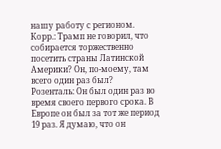нашу работу с регионом.
Корр.: Трамп не говорил, что собирается торжественно посетить страны Латинской Америки? Он, по-моему, там всего один раз был?
Розенталь: Он был один раз во время своего первого срока. В Европе он был за тот же период 19 раз. Я думаю, что он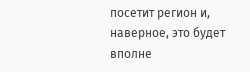посетит регион и, наверное, это будет вполне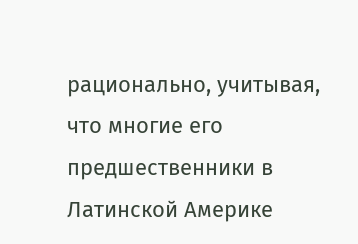рационально, учитывая, что многие его предшественники в Латинской Америке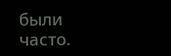были часто.